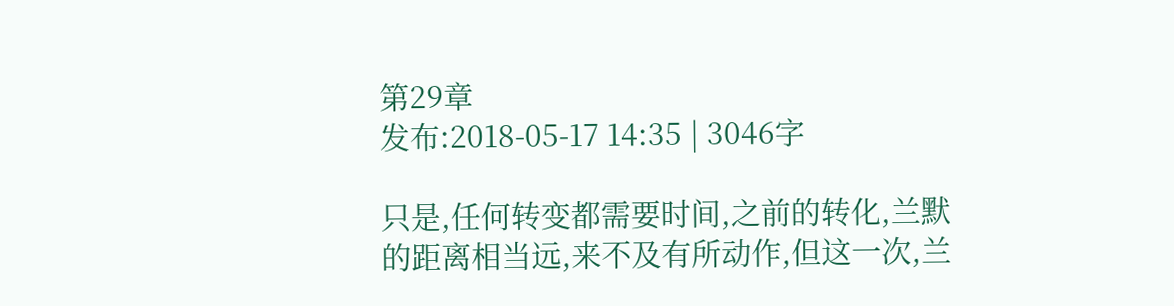第29章
发布:2018-05-17 14:35 | 3046字

只是,任何转变都需要时间,之前的转化,兰默的距离相当远,来不及有所动作,但这一次,兰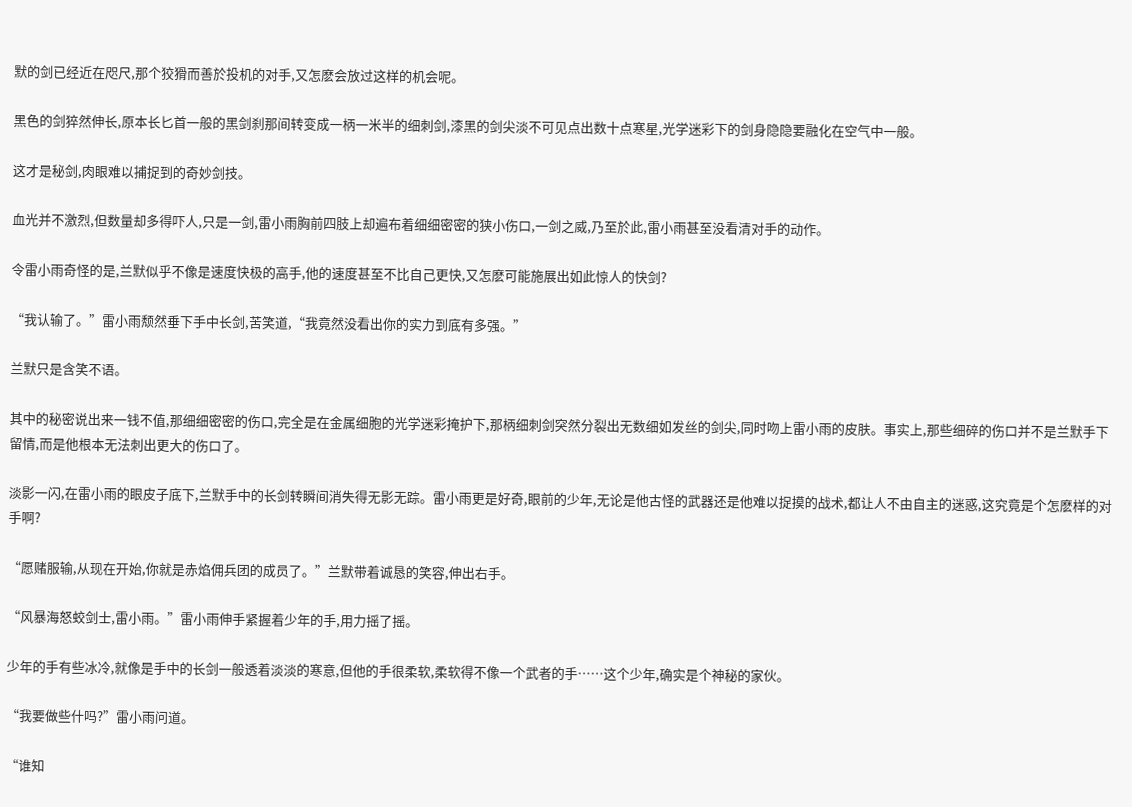默的剑已经近在咫尺,那个狡猾而善於投机的对手,又怎麽会放过这样的机会呢。

黑色的剑猝然伸长,原本长匕首一般的黑剑刹那间转变成一柄一米半的细刺剑,漆黑的剑尖淡不可见点出数十点寒星,光学迷彩下的剑身隐隐要融化在空气中一般。

这才是秘剑,肉眼难以捕捉到的奇妙剑技。

血光并不激烈,但数量却多得吓人,只是一剑,雷小雨胸前四肢上却遍布着细细密密的狭小伤口,一剑之威,乃至於此,雷小雨甚至没看清对手的动作。

令雷小雨奇怪的是,兰默似乎不像是速度快极的高手,他的速度甚至不比自己更快,又怎麽可能施展出如此惊人的快剑?

“我认输了。”雷小雨颓然垂下手中长剑,苦笑道,“我竟然没看出你的实力到底有多强。”

兰默只是含笑不语。

其中的秘密说出来一钱不值,那细细密密的伤口,完全是在金属细胞的光学迷彩掩护下,那柄细刺剑突然分裂出无数细如发丝的剑尖,同时吻上雷小雨的皮肤。事实上,那些细碎的伤口并不是兰默手下留情,而是他根本无法刺出更大的伤口了。

淡影一闪,在雷小雨的眼皮子底下,兰默手中的长剑转瞬间消失得无影无踪。雷小雨更是好奇,眼前的少年,无论是他古怪的武器还是他难以捉摸的战术,都让人不由自主的迷惑,这究竟是个怎麽样的对手啊?

“愿赌服输,从现在开始,你就是赤焰佣兵团的成员了。”兰默带着诚恳的笑容,伸出右手。

“风暴海怒蛟剑士,雷小雨。”雷小雨伸手紧握着少年的手,用力摇了摇。

少年的手有些冰冷,就像是手中的长剑一般透着淡淡的寒意,但他的手很柔软,柔软得不像一个武者的手……这个少年,确实是个神秘的家伙。

“我要做些什吗?”雷小雨问道。

“谁知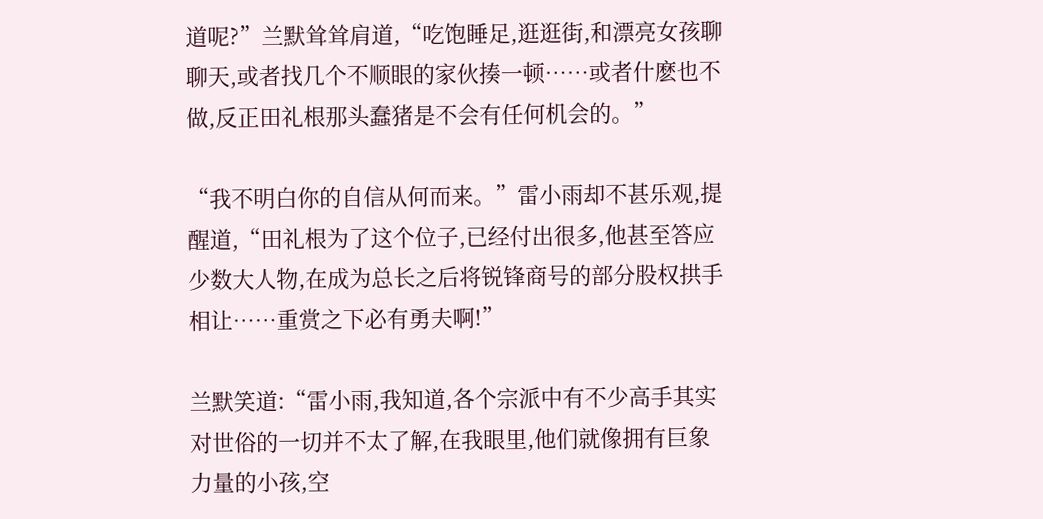道呢?”兰默耸耸肩道,“吃饱睡足,逛逛街,和漂亮女孩聊聊天,或者找几个不顺眼的家伙揍一顿……或者什麽也不做,反正田礼根那头蠢猪是不会有任何机会的。”

“我不明白你的自信从何而来。”雷小雨却不甚乐观,提醒道,“田礼根为了这个位子,已经付出很多,他甚至答应少数大人物,在成为总长之后将锐锋商号的部分股权拱手相让……重赏之下必有勇夫啊!”

兰默笑道:“雷小雨,我知道,各个宗派中有不少高手其实对世俗的一切并不太了解,在我眼里,他们就像拥有巨象力量的小孩,空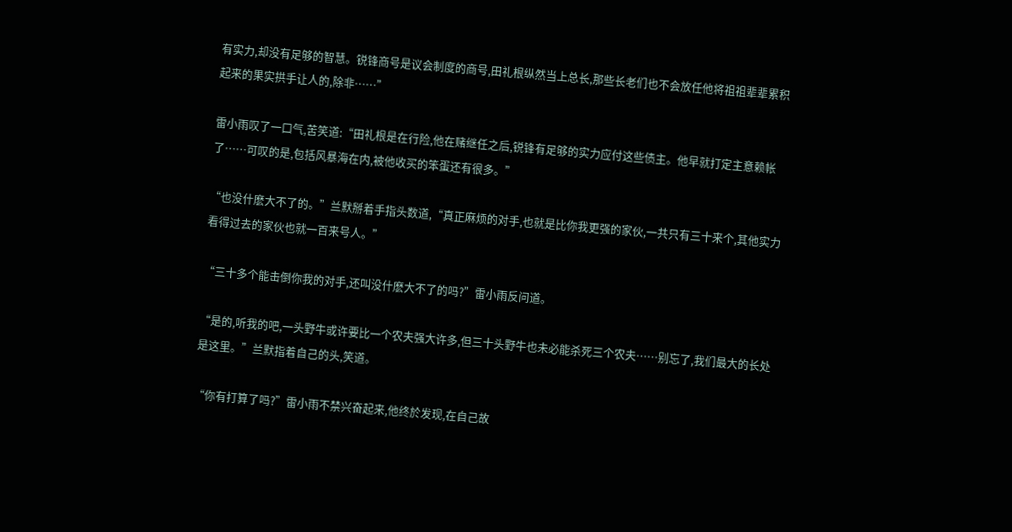有实力,却没有足够的智慧。锐锋商号是议会制度的商号,田礼根纵然当上总长,那些长老们也不会放任他将祖祖辈辈累积起来的果实拱手让人的,除非……”

雷小雨叹了一口气,苦笑道:“田礼根是在行险,他在赌继任之后,锐锋有足够的实力应付这些债主。他早就打定主意赖帐了……可叹的是,包括风暴海在内,被他收买的笨蛋还有很多。”

“也没什麽大不了的。”兰默掰着手指头数道,“真正麻烦的对手,也就是比你我更强的家伙,一共只有三十来个,其他实力看得过去的家伙也就一百来号人。”

“三十多个能击倒你我的对手,还叫没什麽大不了的吗?”雷小雨反问道。

“是的,听我的吧,一头野牛或许要比一个农夫强大许多,但三十头野牛也未必能杀死三个农夫……别忘了,我们最大的长处是这里。”兰默指着自己的头,笑道。

“你有打算了吗?”雷小雨不禁兴奋起来,他终於发现,在自己故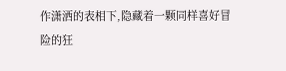作潇洒的表相下,隐藏着一颗同样喜好冒险的狂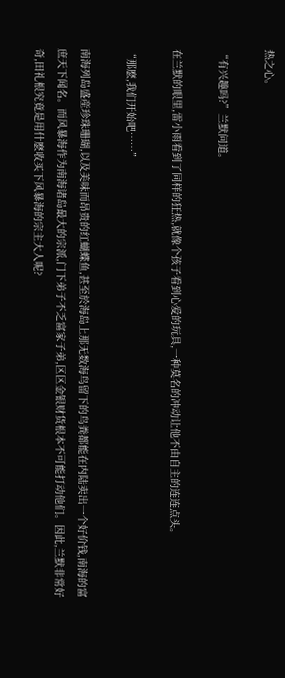热之心。

“有兴趣吗?”兰默问道。

在兰默的眼里,雷小雨看到了同样的狂热,就像个孩子看到心爱的玩具,一种莫名的冲动让他不由自主的连连点头。

“那麽,我们开始吧……”

南海列岛盛産珍珠珊瑚,以及美味而昂贵的红蝴蝶鱼,甚至於海岛上那无数海鸟留下的鸟粪都能在内陆卖出一个好价钱,南海的富庶天下闻名。而风暴海作为南海诸岛最大的宗派,门下弟子不乏富家子弟,区区金银财货根本不可能打动他们。因此,兰默非常好奇,田礼根究竟是用什麽收买下风暴海的宗主大人呢?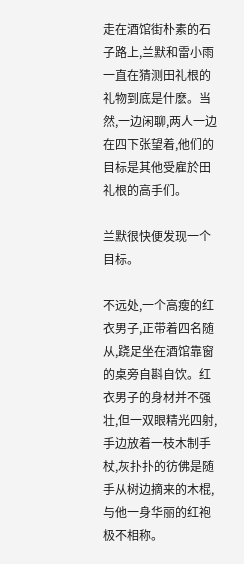走在酒馆街朴素的石子路上,兰默和雷小雨一直在猜测田礼根的礼物到底是什麽。当然,一边闲聊,两人一边在四下张望着,他们的目标是其他受雇於田礼根的高手们。

兰默很快便发现一个目标。

不远处,一个高瘦的红衣男子,正带着四名随从,跷足坐在酒馆靠窗的桌旁自斟自饮。红衣男子的身材并不强壮,但一双眼精光四射,手边放着一枝木制手杖,灰扑扑的彷佛是随手从树边摘来的木棍,与他一身华丽的红袍极不相称。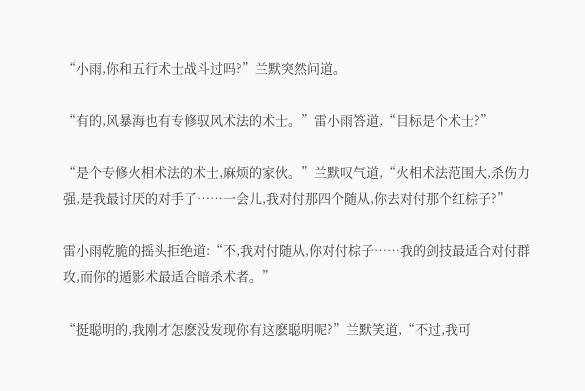“小雨,你和五行术士战斗过吗?”兰默突然问道。

“有的,风暴海也有专修驭风术法的术士。”雷小雨答道,“目标是个术士?”

“是个专修火相术法的术士,麻烦的家伙。”兰默叹气道,“火相术法范围大,杀伤力强,是我最讨厌的对手了……一会儿,我对付那四个随从,你去对付那个红棕子?”

雷小雨乾脆的摇头拒绝道:“不,我对付随从,你对付棕子……我的剑技最适合对付群攻,而你的遁影术最适合暗杀术者。”

“挺聪明的,我刚才怎麽没发现你有这麽聪明呢?”兰默笑道,“不过,我可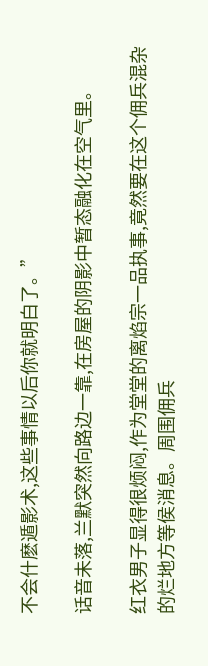不会什麽遁影术,这些事情以后你就明白了。”

话音未落,兰默突然向路边一靠,在房屋的阴影中暂态融化在空气里。

红衣男子显得很烦闷,作为堂堂的离焰宗一品执事,竟然要在这个佣兵混杂的烂地方等侯消息。周围佣兵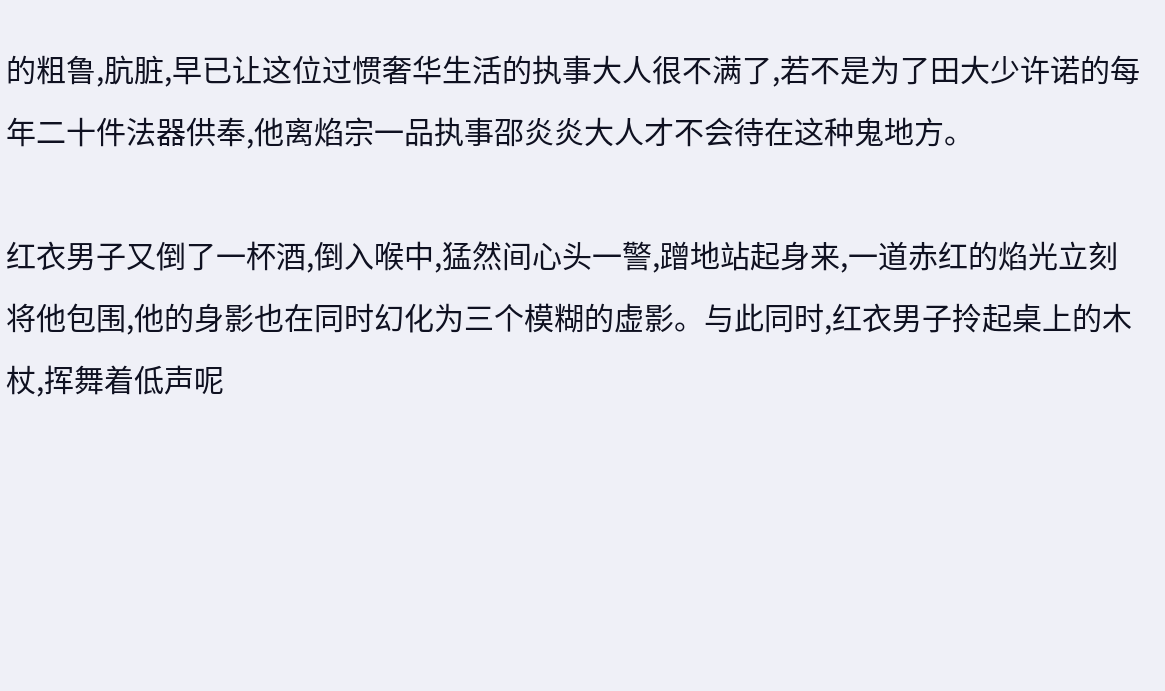的粗鲁,肮脏,早已让这位过惯奢华生活的执事大人很不满了,若不是为了田大少许诺的每年二十件法器供奉,他离焰宗一品执事邵炎炎大人才不会待在这种鬼地方。

红衣男子又倒了一杯酒,倒入喉中,猛然间心头一警,蹭地站起身来,一道赤红的焰光立刻将他包围,他的身影也在同时幻化为三个模糊的虚影。与此同时,红衣男子拎起桌上的木杖,挥舞着低声呢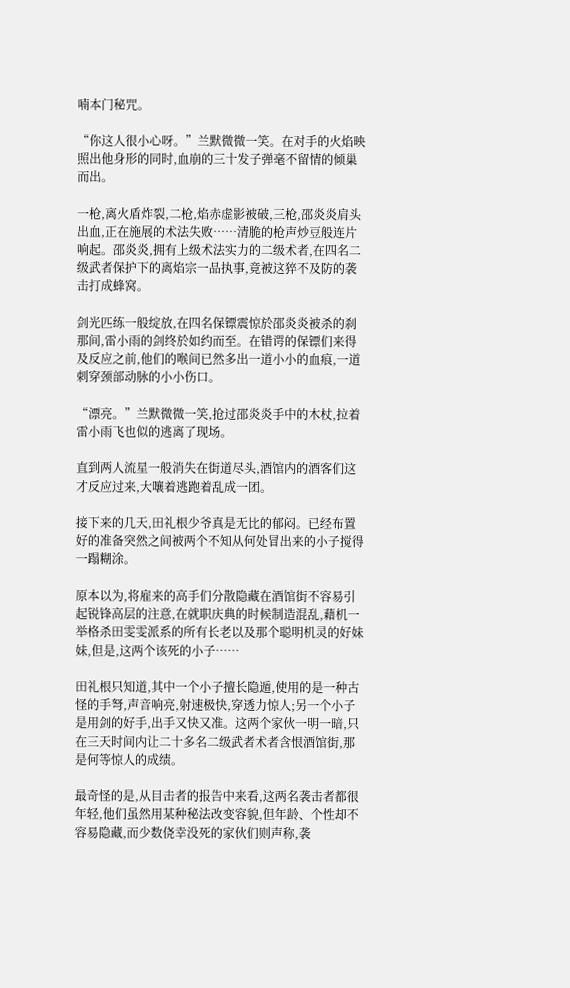喃本门秘咒。

“你这人很小心呀。”兰默微微一笑。在对手的火焰映照出他身形的同时,血崩的三十发子弹毫不留情的倾巢而出。

一枪,离火盾炸裂,二枪,焰赤虚影被破,三枪,邵炎炎肩头出血,正在施展的术法失败……清脆的枪声炒豆般连片响起。邵炎炎,拥有上级术法实力的二级术者,在四名二级武者保护下的离焰宗一品执事,竟被这猝不及防的袭击打成蜂窝。

剑光匹练一般绽放,在四名保镖震惊於邵炎炎被杀的刹那间,雷小雨的剑终於如约而至。在错谔的保镖们来得及反应之前,他们的喉间已然多出一道小小的血痕,一道刺穿颈部动脉的小小伤口。

“漂亮。”兰默微微一笑,抢过邵炎炎手中的木杖,拉着雷小雨飞也似的逃离了现场。

直到两人流星一般消失在街道尽头,酒馆内的酒客们这才反应过来,大嚷着逃跑着乱成一团。

接下来的几天,田礼根少爷真是无比的郁闷。已经布置好的准备突然之间被两个不知从何处冒出来的小子搅得一蹋糊涂。

原本以为,将雇来的高手们分散隐藏在酒馆街不容易引起锐锋高层的注意,在就职庆典的时候制造混乱,藉机一举格杀田雯雯派系的所有长老以及那个聪明机灵的好妹妹,但是,这两个该死的小子……

田礼根只知道,其中一个小子擅长隐遁,使用的是一种古怪的手弩,声音响亮,射速极快,穿透力惊人;另一个小子是用剑的好手,出手又快又准。这两个家伙一明一暗,只在三天时间内让二十多名二级武者术者含恨酒馆街,那是何等惊人的成绩。

最奇怪的是,从目击者的报告中来看,这两名袭击者都很年轻,他们虽然用某种秘法改变容貌,但年龄、个性却不容易隐藏,而少数侥幸没死的家伙们则声称,袭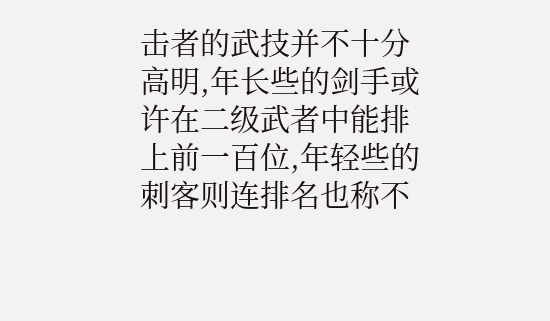击者的武技并不十分高明,年长些的剑手或许在二级武者中能排上前一百位,年轻些的刺客则连排名也称不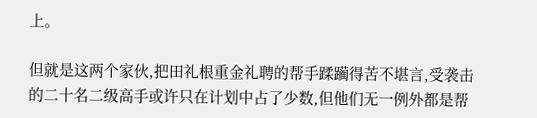上。

但就是这两个家伙,把田礼根重金礼聘的帮手蹂躏得苦不堪言,受袭击的二十名二级高手或许只在计划中占了少数,但他们无一例外都是帮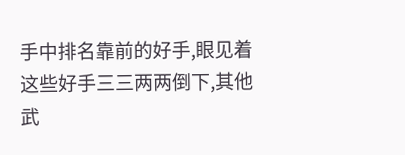手中排名靠前的好手,眼见着这些好手三三两两倒下,其他武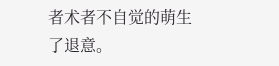者术者不自觉的萌生了退意。